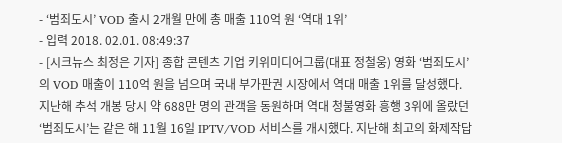- ‘범죄도시’ VOD 출시 2개월 만에 총 매출 110억 원 ‘역대 1위’
- 입력 2018. 02.01. 08:49:37
- [시크뉴스 최정은 기자] 종합 콘텐츠 기업 키위미디어그룹(대표 정철웅) 영화 ‘범죄도시’의 VOD 매출이 110억 원을 넘으며 국내 부가판권 시장에서 역대 매출 1위를 달성했다.
지난해 추석 개봉 당시 약 688만 명의 관객을 동원하며 역대 청불영화 흥행 3위에 올랐던 ‘범죄도시’는 같은 해 11월 16일 IPTV/VOD 서비스를 개시했다. 지난해 최고의 화제작답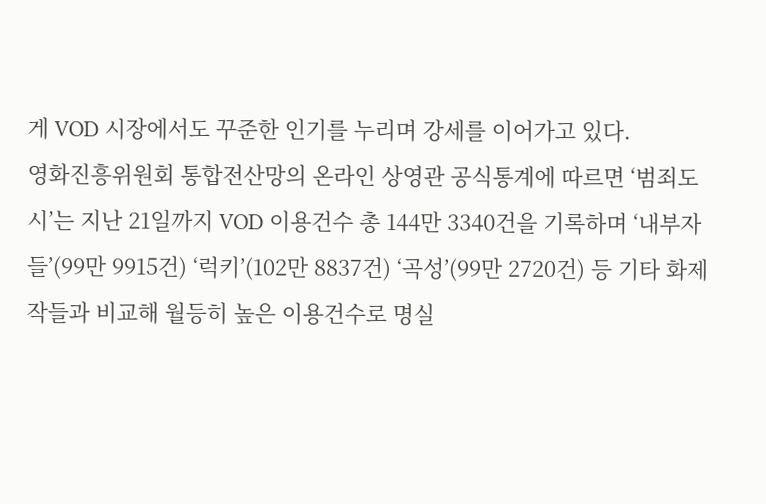게 VOD 시장에서도 꾸준한 인기를 누리며 강세를 이어가고 있다.
영화진흥위원회 통합전산망의 온라인 상영관 공식통계에 따르면 ‘범죄도시’는 지난 21일까지 VOD 이용건수 총 144만 3340건을 기록하며 ‘내부자들’(99만 9915건) ‘럭키’(102만 8837건) ‘곡성’(99만 2720건) 등 기타 화제작들과 비교해 월등히 높은 이용건수로 명실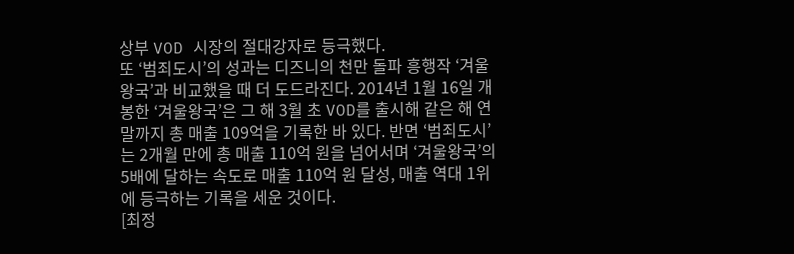상부 VOD 시장의 절대강자로 등극했다.
또 ‘범죄도시’의 성과는 디즈니의 천만 돌파 흥행작 ‘겨울왕국’과 비교했을 때 더 도드라진다. 2014년 1월 16일 개봉한 ‘겨울왕국’은 그 해 3월 초 VOD를 출시해 같은 해 연말까지 총 매출 109억을 기록한 바 있다. 반면 ‘범죄도시’는 2개월 만에 총 매출 110억 원을 넘어서며 ‘겨울왕국’의 5배에 달하는 속도로 매출 110억 원 달성, 매출 역대 1위에 등극하는 기록을 세운 것이다.
[최정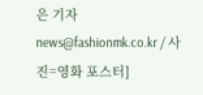은 기자 news@fashionmk.co.kr / 사진=영화 포스터]